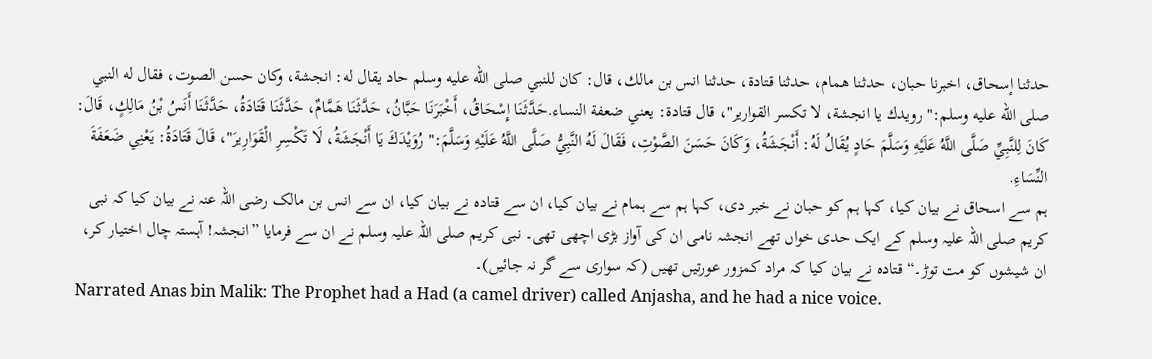حدثنا إسحاق، اخبرنا حبان، حدثنا همام، حدثنا قتادة، حدثنا انس بن مالك، قال: كان للنبي صلى الله عليه وسلم حاد يقال له: انجشة، وكان حسن الصوت، فقال له النبي صلى الله عليه وسلم:" رويدك يا انجشة، لا تكسر القوارير"، قال قتادة: يعني ضعفة النساء.حَدَّثَنَا إِسْحَاقُ، أَخْبَرَنَا حَبَّانُ، حَدَّثَنَا هَمَّامٌ، حَدَّثَنَا قَتَادَةُ، حَدَّثَنَا أَنَسُ بْنُ مَالِكٍ، قَالَ: كَانَ لِلنَّبِيِّ صَلَّى اللَّهُ عَلَيْهِ وَسَلَّمَ حَادٍ يُقَالُ لَهُ: أَنْجَشَةُ، وَكَانَ حَسَنَ الصَّوْتِ، فَقَالَ لَهُ النَّبِيُّ صَلَّى اللَّهُ عَلَيْهِ وَسَلَّمَ:" رُوَيْدَكَ يَا أَنْجَشَةُ، لَا تَكْسِرِ الْقَوَارِيرَ"، قَالَ قَتَادَةُ: يَعْنِي ضَعَفَةَ النِّسَاءِ.
ہم سے اسحاق نے بیان کیا، کہا ہم کو حبان نے خبر دی، کہا ہم سے ہمام نے بیان کیا، ان سے قتادہ نے بیان کیا، ان سے انس بن مالک رضی اللہ عنہ نے بیان کیا کہ نبی کریم صلی اللہ علیہ وسلم کے ایک حدی خواں تھے انجشہ نامی ان کی آواز بڑی اچھی تھی۔ نبی کریم صلی اللہ علیہ وسلم نے ان سے فرمایا ”انجشہ! آہستہ چال اختیار کر، ان شیشوں کو مت توڑ۔“ قتادہ نے بیان کیا کہ مراد کمزور عورتیں تھیں (کہ سواری سے گر نہ جائیں)۔
Narrated Anas bin Malik: The Prophet had a Had (a camel driver) called Anjasha, and he had a nice voice.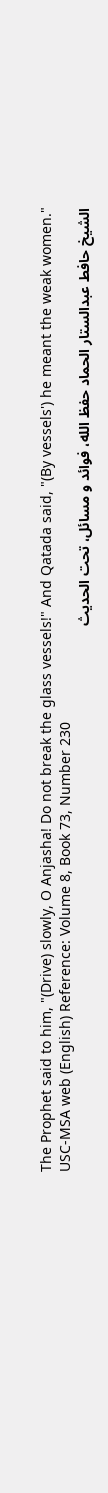The Prophet said to him, "(Drive) slowly, O Anjasha! Do not break the glass vessels!" And Qatada said, "(By vessels') he meant the weak women."
USC-MSA web (English) Reference: Volume 8, Book 73, Number 230
الشيخ حافط عبدالستار الحماد حفظ الله، فوائد و مسائل، تحت الحديث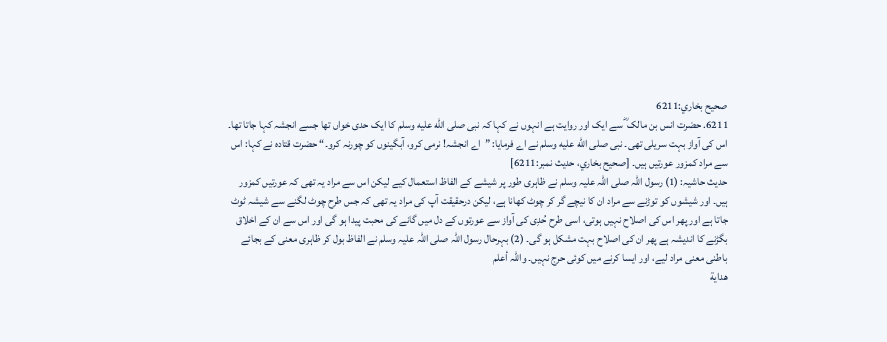صحيح بخاري:6211
6211. حضرت انس بن مالک ؓ سے ایک اور روایت ہے انہوں نے کہا کہ نبی صلى الله عليه وسلم کا ایک حدی خواں تھا جسے انجشہ کہا جاتا تھا۔ اس کی آواز بہت سریلی تھی۔ نبی صلى الله عليه وسلم نے اے فرمایا: ”اے انجشہ! نرمی کرو، آبگینوں کو چورنہ کرو۔“ حضرت قتادہ نے کہا: اس سے مراد کمزور عورتیں ہیں۔ [صحيح بخاري، حديث نمبر:6211]
حدیث حاشیہ: (1) رسول اللہ صلی اللہ علیہ وسلم نے ظاہری طور پر شیشے کے الفاظ استعمال کیے لیکن اس سے مراد یہ تھی کہ عورتیں کمزور ہیں۔ اور شیشوں کو توڑنے سے مراد ان کا نیچے گر کر چوٹ کھانا ہے، لیکن درحقیقت آپ کی مراد یہ تھی کہ جس طرح چوٹ لگنے سے شیشہ ٹوٹ جاتا ہے اور پھر اس کی اصلاح نہیں ہوتی، اسی طرح حُدِی کی آواز سے عورتوں کے دل میں گانے کی محبت پیدا ہو گی اور اس سے ان کے اخلاق بگڑنے کا اندیشہ ہے پھر ان کی اصلاح بہت مشکل ہو گی۔ (2) بہرحال رسول اللہ صلی اللہ علیہ وسلم نے الفاظ بول کر ظاہری معنی کے بجائے باطنی معنی مراد لیے، اور ایسا کرنے میں کوئی حرج نہیں۔ واللہ أعلم
هداية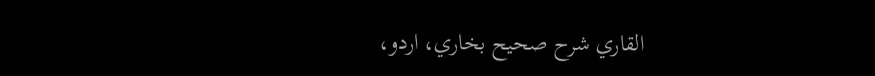القاري شرح صحيح بخاري، اردو،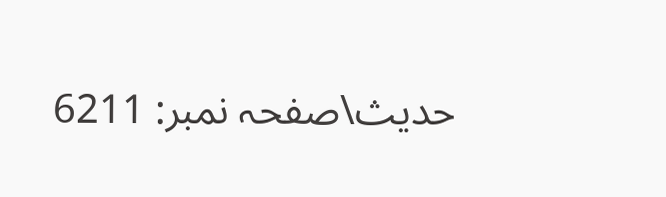حدیث\صفحہ نمبر: 6211